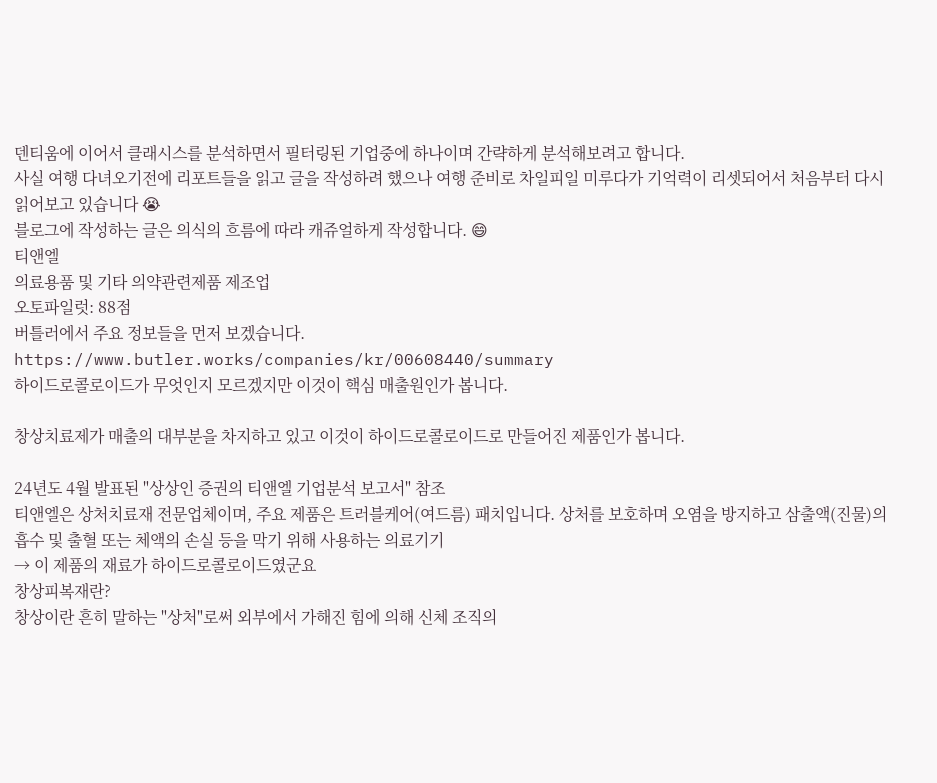덴티움에 이어서 클래시스를 분석하면서 필터링된 기업중에 하나이며 간략하게 분석해보려고 합니다.
사실 여행 다녀오기전에 리포트들을 읽고 글을 작성하려 했으나 여행 준비로 차일피일 미루다가 기억력이 리셋되어서 처음부터 다시 읽어보고 있습니다 😭
블로그에 작성하는 글은 의식의 흐름에 따라 캐쥬얼하게 작성합니다. 😄
티앤엘
의료용품 및 기타 의약관련제품 제조업
오토파일럿: 88점
버틀러에서 주요 정보들을 먼저 보겠습니다.
https://www.butler.works/companies/kr/00608440/summary
하이드로콜로이드가 무엇인지 모르겠지만 이것이 핵심 매출원인가 봅니다.

창상치료제가 매출의 대부분을 차지하고 있고 이것이 하이드로콜로이드로 만들어진 제품인가 봅니다.

24년도 4월 발표된 "상상인 증권의 티앤엘 기업분석 보고서" 참조
티앤엘은 상처치료재 전문업체이며, 주요 제품은 트러블케어(여드름) 패치입니다. 상처를 보호하며 오염을 방지하고 삼출액(진물)의 흡수 및 출혈 또는 체액의 손실 등을 막기 위해 사용하는 의료기기
→ 이 제품의 재료가 하이드로콜로이드였군요
창상피복재란?
창상이란 흔히 말하는 "상처"로써 외부에서 가해진 힘에 의해 신체 조직의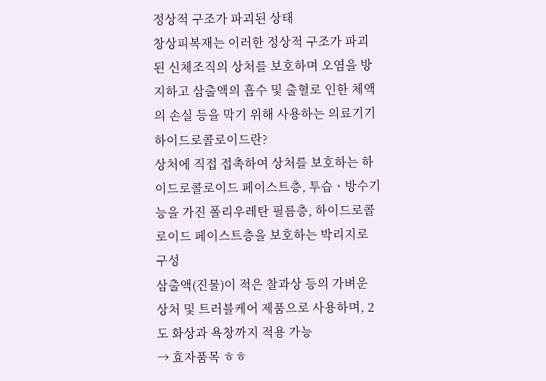정상적 구조가 파괴된 상태
창상피복재는 이러한 정상적 구조가 파괴된 신체조직의 상처를 보호하며 오염을 방지하고 삼출액의 흡수 및 출혈로 인한 체액의 손실 등을 막기 위해 사용하는 의료기기
하이드로콜로이드란?
상처에 직접 접촉하여 상처를 보호하는 하이드로콜로이드 페이스트층, 투습ㆍ방수기능을 가진 폴리우레탄 필름층, 하이드로콜로이드 페이스트층을 보호하는 박리지로 구성
삼출액(진물)이 적은 찰과상 등의 가벼운 상처 및 트러블케어 제품으로 사용하며, 2도 화상과 욕창까지 적용 가능
→ 효자품목 ㅎㅎ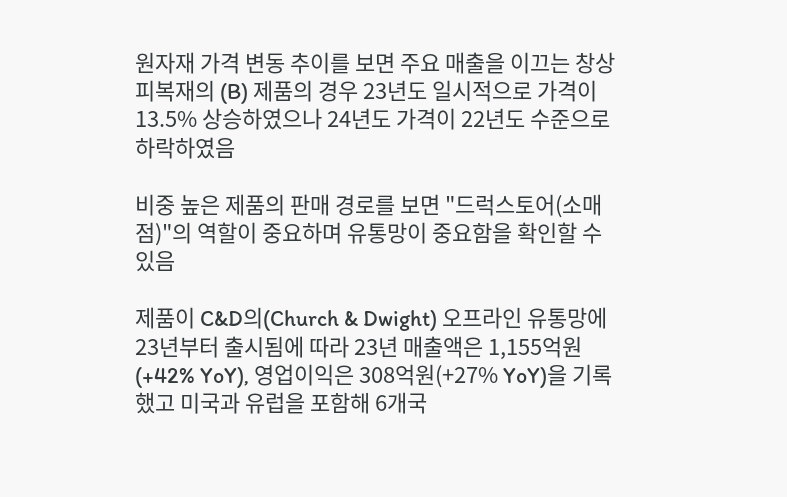원자재 가격 변동 추이를 보면 주요 매출을 이끄는 창상피복재의 (B) 제품의 경우 23년도 일시적으로 가격이 13.5% 상승하였으나 24년도 가격이 22년도 수준으로 하락하였음

비중 높은 제품의 판매 경로를 보면 "드럭스토어(소매점)"의 역할이 중요하며 유통망이 중요함을 확인할 수 있음

제품이 C&D의(Church & Dwight) 오프라인 유통망에 23년부터 출시됨에 따라 23년 매출액은 1,155억원(+42% YoY), 영업이익은 308억원(+27% YoY)을 기록했고 미국과 유럽을 포함해 6개국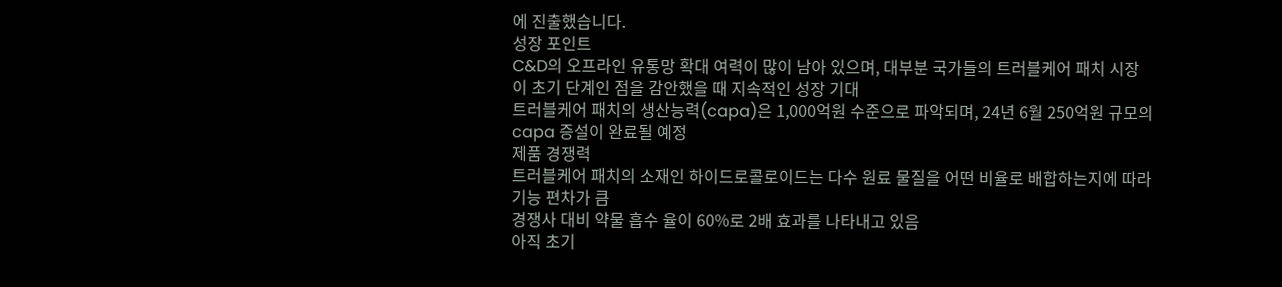에 진출했습니다.
성장 포인트
C&D의 오프라인 유통망 확대 여력이 많이 남아 있으며, 대부분 국가들의 트러블케어 패치 시장이 초기 단계인 점을 감안했을 때 지속적인 성장 기대
트러블케어 패치의 생산능력(capa)은 1,000억원 수준으로 파악되며, 24년 6월 250억원 규모의 capa 증설이 완료될 예정
제품 경쟁력
트러블케어 패치의 소재인 하이드로콜로이드는 다수 원료 물질을 어떤 비율로 배합하는지에 따라 기능 편차가 큼
경쟁사 대비 약물 흡수 율이 60%로 2배 효과를 나타내고 있음
아직 초기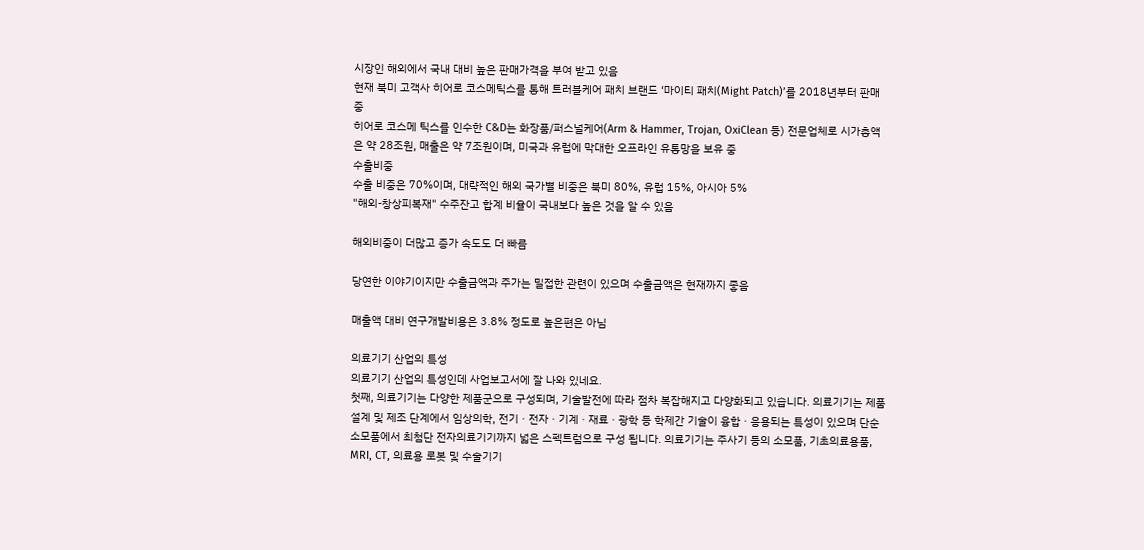시장인 해외에서 국내 대비 높은 판매가격을 부여 받고 있음
현재 북미 고객사 히어로 코스메틱스를 통해 트러블케어 패치 브랜드 ‘마이티 패치(Might Patch)’를 2018년부터 판매 중
히어로 코스메 틱스를 인수한 C&D는 화장품/퍼스널케어(Arm & Hammer, Trojan, OxiClean 등) 전문업체로 시가총액은 약 28조원, 매출은 약 7조원이며, 미국과 유럽에 막대한 오프라인 유통망을 보유 중
수출비중
수출 비중은 70%이며, 대략적인 해외 국가별 비중은 북미 80%, 유럽 15%, 아시아 5%
"해외-창상피복재" 수주잔고 합계 비율이 국내보다 높은 것을 알 수 있음

해외비중이 더많고 증가 속도도 더 빠름

당연한 이야기이지만 수출금액과 주가는 밀접한 관련이 있으며 수출금액은 현재까지 좋음

매출액 대비 연구개발비용은 3.8% 정도로 높은편은 아님

의료기기 산업의 특성
의료기기 산업의 특성인데 사업보고서에 잘 나와 있네요.
첫째, 의료기기는 다양한 제품군으로 구성되며, 기술발전에 따라 점차 복잡해지고 다양화되고 있습니다. 의료기기는 제품 설계 및 제조 단계에서 임상의학, 전기ㆍ전자ㆍ기계ㆍ재료ㆍ광학 등 학제간 기술이 융합ㆍ응용되는 특성이 있으며 단순 소모품에서 최첨단 전자의료기기까지 넓은 스펙트럼으로 구성 됩니다. 의료기기는 주사기 등의 소모품, 기초의료용품, MRI, CT, 의료용 로봇 및 수술기기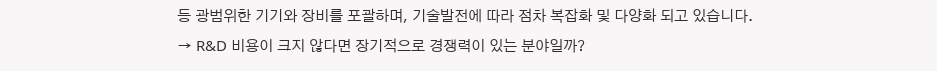등 광범위한 기기와 장비를 포괄하며, 기술발전에 따라 점차 복잡화 및 다양화 되고 있습니다.
→ R&D 비용이 크지 않다면 장기적으로 경쟁력이 있는 분야일까?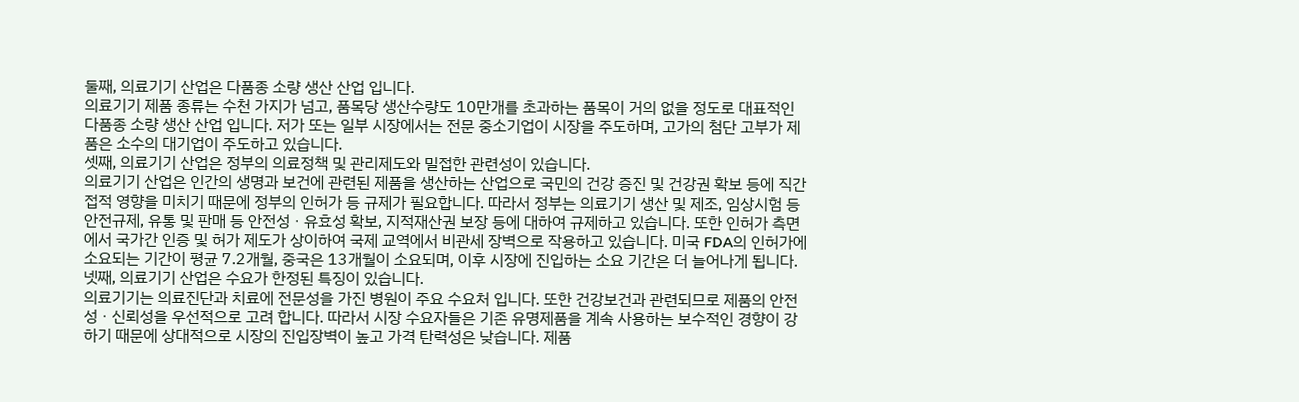둘째, 의료기기 산업은 다품종 소량 생산 산업 입니다.
의료기기 제품 종류는 수천 가지가 넘고, 품목당 생산수량도 10만개를 초과하는 품목이 거의 없을 정도로 대표적인 다품종 소량 생산 산업 입니다. 저가 또는 일부 시장에서는 전문 중소기업이 시장을 주도하며, 고가의 첨단 고부가 제품은 소수의 대기업이 주도하고 있습니다.
셋째, 의료기기 산업은 정부의 의료정책 및 관리제도와 밀접한 관련성이 있습니다.
의료기기 산업은 인간의 생명과 보건에 관련된 제품을 생산하는 산업으로 국민의 건강 증진 및 건강권 확보 등에 직간접적 영향을 미치기 때문에 정부의 인허가 등 규제가 필요합니다. 따라서 정부는 의료기기 생산 및 제조, 임상시험 등 안전규제, 유통 및 판매 등 안전성ㆍ유효성 확보, 지적재산권 보장 등에 대하여 규제하고 있습니다. 또한 인허가 측면에서 국가간 인증 및 허가 제도가 상이하여 국제 교역에서 비관세 장벽으로 작용하고 있습니다. 미국 FDA의 인허가에 소요되는 기간이 평균 7.2개월, 중국은 13개월이 소요되며, 이후 시장에 진입하는 소요 기간은 더 늘어나게 됩니다.
넷째, 의료기기 산업은 수요가 한정된 특징이 있습니다.
의료기기는 의료진단과 치료에 전문성을 가진 병원이 주요 수요처 입니다. 또한 건강보건과 관련되므로 제품의 안전성ㆍ신뢰성을 우선적으로 고려 합니다. 따라서 시장 수요자들은 기존 유명제품을 계속 사용하는 보수적인 경향이 강하기 때문에 상대적으로 시장의 진입장벽이 높고 가격 탄력성은 낮습니다. 제품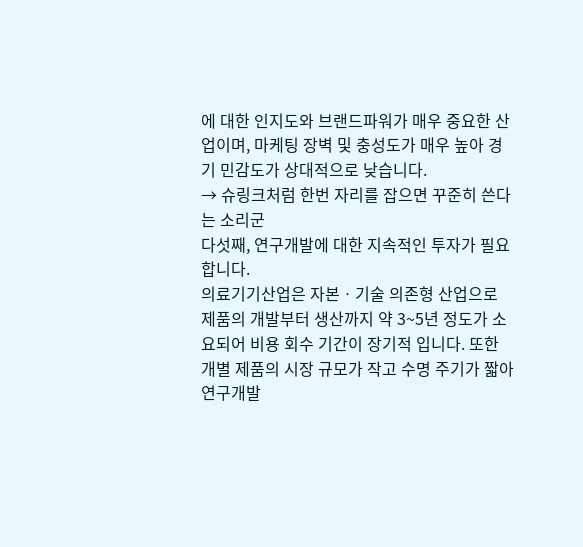에 대한 인지도와 브랜드파워가 매우 중요한 산업이며, 마케팅 장벽 및 충성도가 매우 높아 경기 민감도가 상대적으로 낮습니다.
→ 슈링크처럼 한번 자리를 잡으면 꾸준히 쓴다는 소리군
다섯째, 연구개발에 대한 지속적인 투자가 필요합니다.
의료기기산업은 자본ㆍ기술 의존형 산업으로 제품의 개발부터 생산까지 약 3~5년 정도가 소요되어 비용 회수 기간이 장기적 입니다. 또한 개별 제품의 시장 규모가 작고 수명 주기가 짧아 연구개발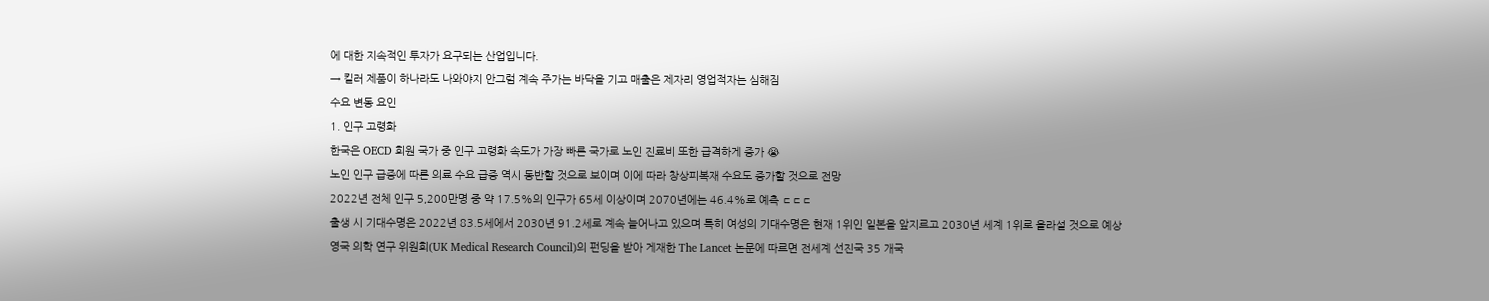에 대한 지속적인 투자가 요구되는 산업입니다.
→ 킬러 제품이 하나라도 나와야지 안그럼 계속 주가는 바닥을 기고 매출은 제자리 영업적자는 심해짐
수요 변동 요인
1. 인구 고령화
한국은 OECD 회원 국가 중 인구 고령화 속도가 가장 빠른 국가로 노인 진료비 또한 급격하게 증가 😭
노인 인구 급증에 따른 의료 수요 급증 역시 동반할 것으로 보이며 이에 따라 창상피복재 수요도 증가할 것으로 전망
2022년 전체 인구 5,200만명 중 약 17.5%의 인구가 65세 이상이며 2070년에는 46.4%로 예측 ㄷㄷㄷ
출생 시 기대수명은 2022년 83.5세에서 2030년 91.2세로 계속 늘어나고 있으며 특히 여성의 기대수명은 현재 1위인 일본을 앞지르고 2030년 세계 1위로 올라설 것으로 예상
영국 의학 연구 위원회(UK Medical Research Council)의 펀딩을 받아 게재한 The Lancet 논문에 따르면 전세계 선진국 35 개국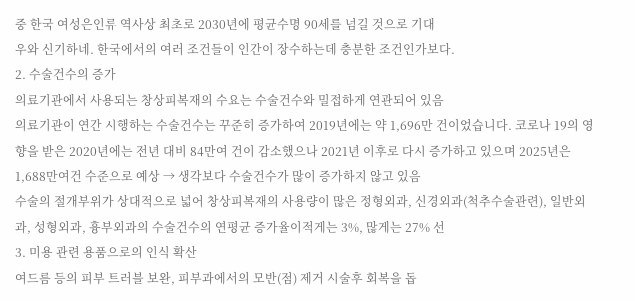중 한국 여성은인류 역사상 최초로 2030년에 평균수명 90세를 넘길 것으로 기대
우와 신기하네. 한국에서의 여러 조건들이 인간이 장수하는데 충분한 조건인가보다.
2. 수술건수의 증가
의료기관에서 사용되는 창상피복재의 수요는 수술건수와 밀접하게 연관되어 있음
의료기관이 연간 시행하는 수술건수는 꾸준히 증가하여 2019년에는 약 1,696만 건이었습니다. 코로나 19의 영향을 받은 2020년에는 전년 대비 84만여 건이 감소했으나 2021년 이후로 다시 증가하고 있으며 2025년은 1,688만여건 수준으로 예상 → 생각보다 수술건수가 많이 증가하지 않고 있음
수술의 절개부위가 상대적으로 넓어 창상피복재의 사용량이 많은 정형외과, 신경외과(척추수술관련), 일반외과, 성형외과, 흉부외과의 수술건수의 연평균 증가율이적게는 3%, 많게는 27% 선
3. 미용 관련 용품으로의 인식 확산
여드름 등의 피부 트러블 보완, 피부과에서의 모반(점) 제거 시술후 회복을 돕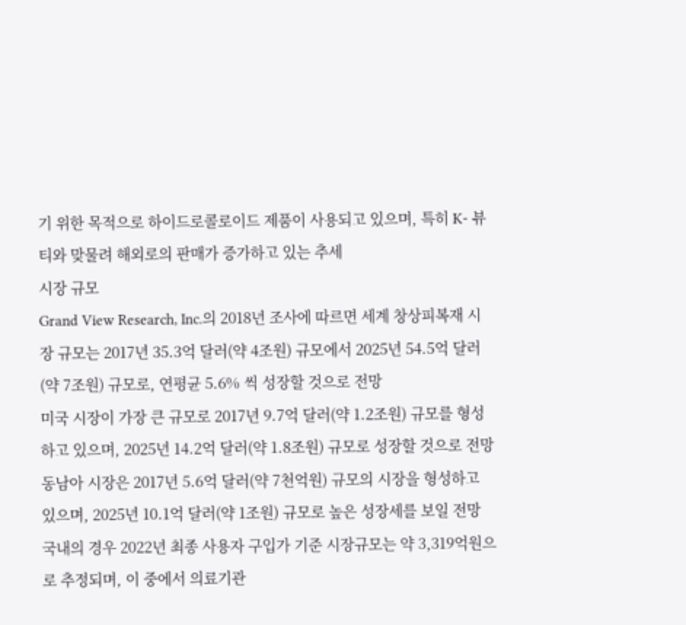기 위한 목적으로 하이드로콜로이드 제품이 사용되고 있으며, 특히 K- 뷰티와 맞물려 해외로의 판매가 증가하고 있는 추세
시장 규모
Grand View Research, Inc.의 2018년 조사에 따르면 세계 창상피복재 시장 규모는 2017년 35.3억 달러(약 4조원) 규모에서 2025년 54.5억 달러(약 7조원) 규모로, 연평균 5.6% 씩 성장할 것으로 전망
미국 시장이 가장 큰 규모로 2017년 9.7억 달러(약 1.2조원) 규모를 형성하고 있으며, 2025년 14.2억 달러(약 1.8조원) 규모로 성장할 것으로 전망
동남아 시장은 2017년 5.6억 달러(약 7천억원) 규모의 시장을 형성하고 있으며, 2025년 10.1억 달러(약 1조원) 규모로 높은 성장세를 보일 전망
국내의 경우 2022년 최종 사용자 구입가 기준 시장규모는 약 3,319억원으로 추정되며, 이 중에서 의료기관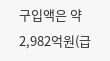구입액은 약 2,982억원(급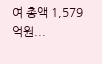여 총액 1,579억원...